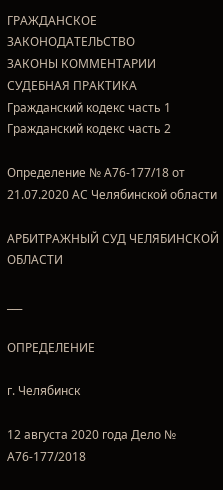ГРАЖДАНСКОЕ ЗАКОНОДАТЕЛЬСТВО
ЗАКОНЫ КОММЕНТАРИИ СУДЕБНАЯ ПРАКТИКА
Гражданский кодекс часть 1
Гражданский кодекс часть 2

Определение № А76-177/18 от 21.07.2020 АС Челябинской области

АРБИТРАЖНЫЙ СУД ЧЕЛЯБИНСКОЙ ОБЛАСТИ

___

ОПРЕДЕЛЕНИЕ

г. Челябинск

12 августа 2020 года Дело № А76-177/2018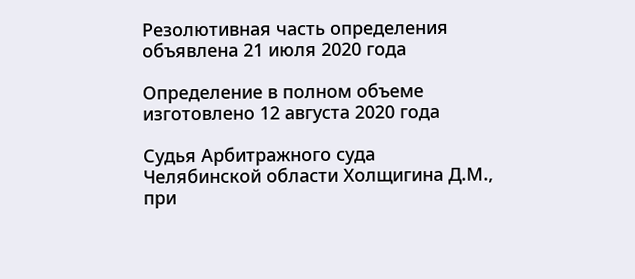Резолютивная часть определения объявлена 21 июля 2020 года

Определение в полном объеме изготовлено 12 августа 2020 года

Судья Арбитражного суда Челябинской области Холщигина Д.М., при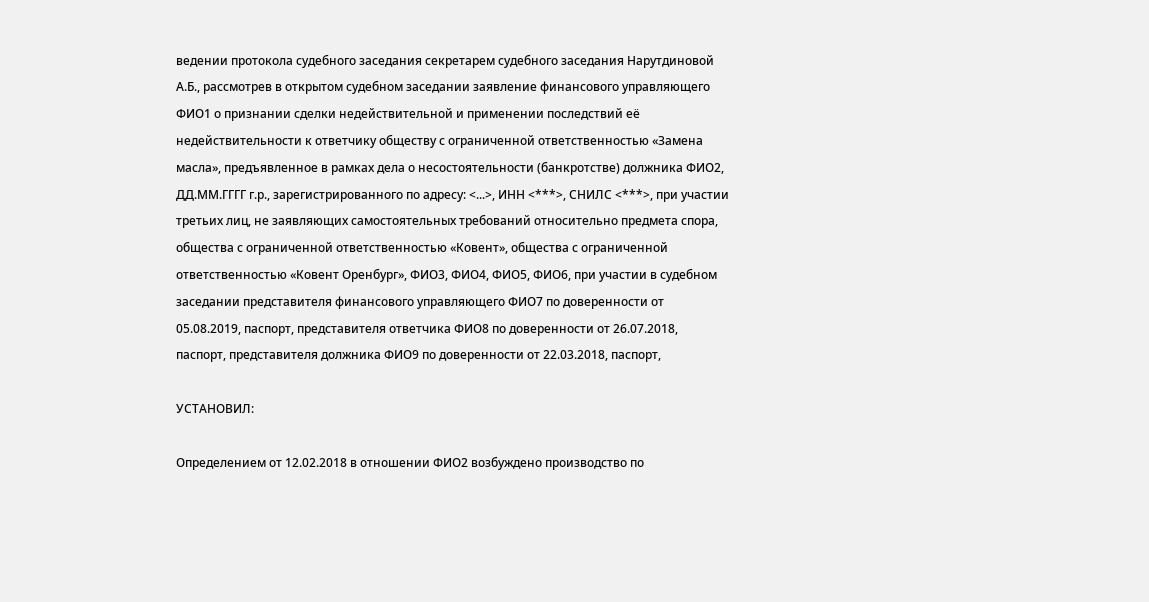ведении протокола судебного заседания секретарем судебного заседания Нарутдиновой А.Б., рассмотрев в открытом судебном заседании заявление финансового управляющего ФИО1 о признании сделки недействительной и применении последствий её недействительности к ответчику обществу с ограниченной ответственностью «Замена масла», предъявленное в рамках дела о несостоятельности (банкротстве) должника ФИО2, ДД.ММ.ГГГГ г.р., зарегистрированного по адресу: <...>, ИНН <***>, СНИЛС <***>, при участии третьих лиц, не заявляющих самостоятельных требований относительно предмета спора, общества с ограниченной ответственностью «Ковент», общества с ограниченной ответственностью «Ковент Оренбург», ФИО3, ФИО4, ФИО5, ФИО6, при участии в судебном заседании представителя финансового управляющего ФИО7 по доверенности от 05.08.2019, паспорт, представителя ответчика ФИО8 по доверенности от 26.07.2018, паспорт, представителя должника ФИО9 по доверенности от 22.03.2018, паспорт,

УСТАНОВИЛ:

Определением от 12.02.2018 в отношении ФИО2 возбуждено производство по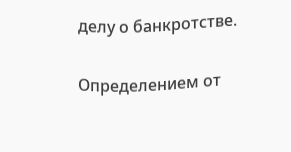делу о банкротстве.

Определением от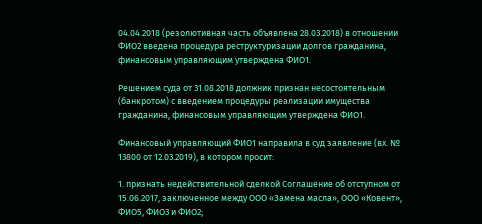04.04.2018 (резолютивная часть объявлена 28.03.2018) в отношении ФИО2 введена процедура реструктуризации долгов гражданина, финансовым управляющим утверждена ФИО1.

Решением суда от 31.08.2018 должник признан несостоятельным (банкротом) с введением процедуры реализации имущества гражданина, финансовым управляющим утверждена ФИО1.

Финансовый управляющий ФИО1 направила в суд заявление (вх. № 13800 от 12.03.2019), в котором просит:

1. признать недействительной сделкой Соглашение об отступном от 15.06.2017, заключенное между ООО «Замена масла», ООО «Ковент», ФИО5, ФИО3 и ФИО2;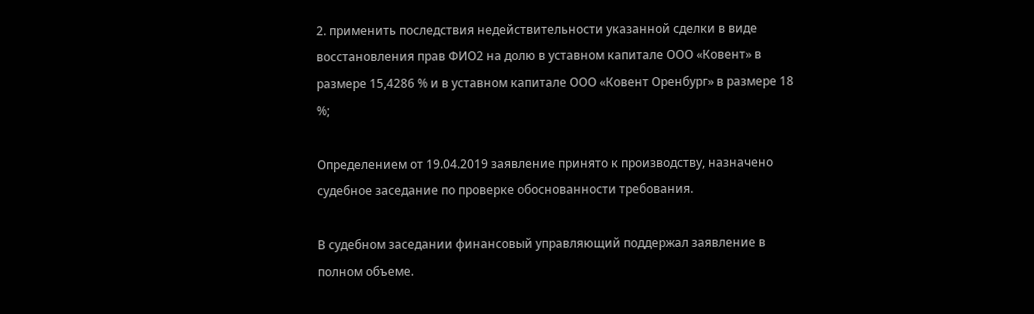2. применить последствия недействительности указанной сделки в виде восстановления прав ФИО2 на долю в уставном капитале ООО «Ковент» в размере 15,4286 % и в уставном капитале ООО «Ковент Оренбург» в размере 18 %;

Определением от 19.04.2019 заявление принято к производству, назначено судебное заседание по проверке обоснованности требования.

В судебном заседании финансовый управляющий поддержал заявление в полном объеме.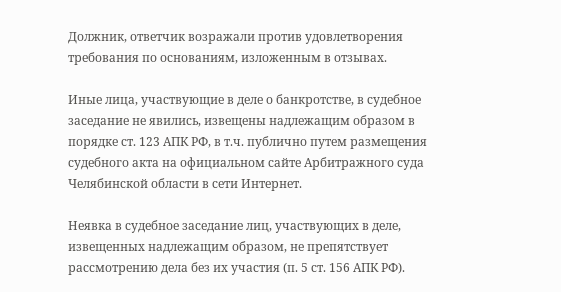Должник, ответчик возражали против удовлетворения требования по основаниям, изложенным в отзывах.

Иные лица, участвующие в деле о банкротстве, в судебное заседание не явились, извещены надлежащим образом в порядке ст. 123 АПК РФ, в т.ч. публично путем размещения судебного акта на официальном сайте Арбитражного суда Челябинской области в сети Интернет.

Неявка в судебное заседание лиц, участвующих в деле, извещенных надлежащим образом, не препятствует рассмотрению дела без их участия (п. 5 ст. 156 АПК РФ).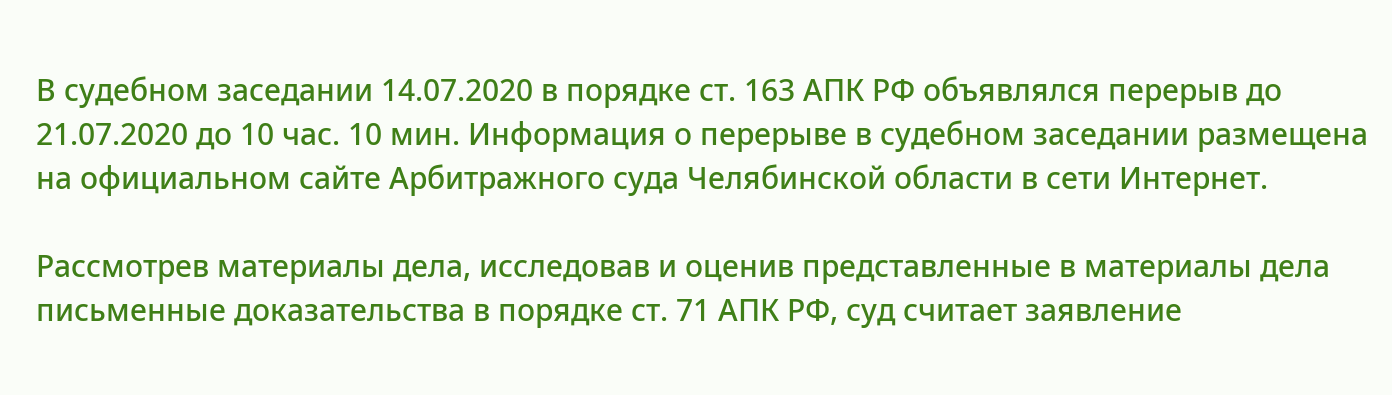В судебном заседании 14.07.2020 в порядке ст. 163 АПК РФ объявлялся перерыв до 21.07.2020 до 10 час. 10 мин. Информация о перерыве в судебном заседании размещена на официальном сайте Арбитражного суда Челябинской области в сети Интернет.

Рассмотрев материалы дела, исследовав и оценив представленные в материалы дела письменные доказательства в порядке ст. 71 АПК РФ, суд считает заявление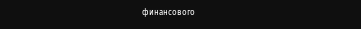финансового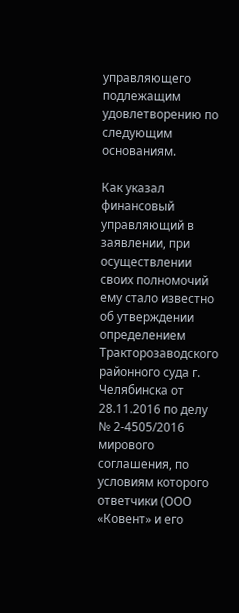управляющего подлежащим удовлетворению по следующим основаниям.

Как указал финансовый управляющий в заявлении, при осуществлении своих полномочий ему стало известно об утверждении определением Тракторозаводского районного суда г. Челябинска от 28.11.2016 по делу № 2-4505/2016 мирового соглашения, по условиям которого ответчики (ООО «Ковент» и его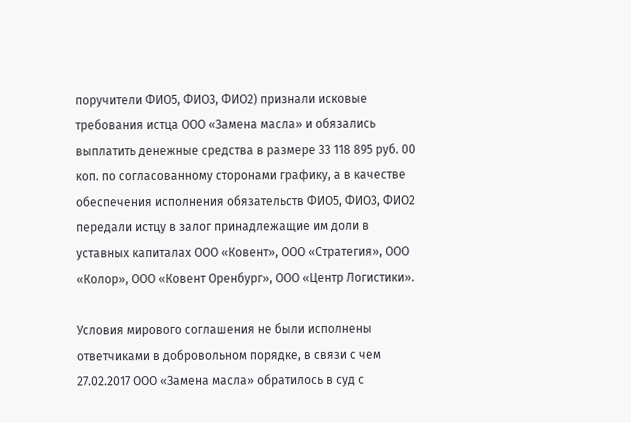поручители ФИО5, ФИО3, ФИО2) признали исковые требования истца ООО «Замена масла» и обязались выплатить денежные средства в размере 33 118 895 руб. 00 коп. по согласованному сторонами графику, а в качестве обеспечения исполнения обязательств ФИО5, ФИО3, ФИО2 передали истцу в залог принадлежащие им доли в уставных капиталах ООО «Ковент», ООО «Стратегия», ООО «Колор», ООО «Ковент Оренбург», ООО «Центр Логистики».

Условия мирового соглашения не были исполнены ответчиками в добровольном порядке, в связи с чем 27.02.2017 ООО «Замена масла» обратилось в суд с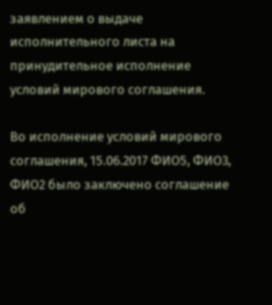заявлением о выдаче исполнительного листа на принудительное исполнение условий мирового соглашения.

Во исполнение условий мирового соглашения, 15.06.2017 ФИО5, ФИО3, ФИО2 было заключено соглашение об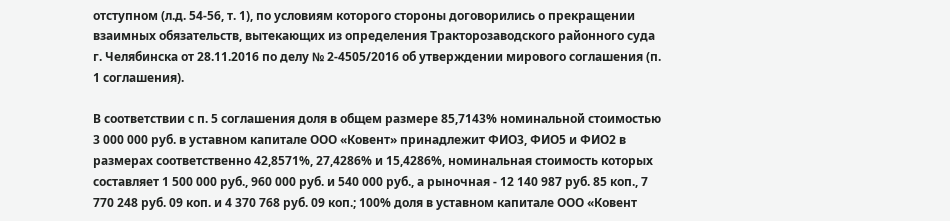отступном (л.д. 54-56, т. 1), по условиям которого стороны договорились о прекращении взаимных обязательств, вытекающих из определения Тракторозаводского районного суда г. Челябинска от 28.11.2016 по делу № 2-4505/2016 об утверждении мирового соглашения (п. 1 соглашения).

В соответствии с п. 5 соглашения доля в общем размере 85,7143% номинальной стоимостью 3 000 000 руб. в уставном капитале ООО «Ковент» принадлежит ФИО3, ФИО5 и ФИО2 в размерах соответственно 42,8571%, 27,4286% и 15,4286%, номинальная стоимость которых составляет 1 500 000 руб., 960 000 руб. и 540 000 руб., а рыночная - 12 140 987 руб. 85 коп., 7 770 248 руб. 09 коп. и 4 370 768 руб. 09 коп.; 100% доля в уставном капитале ООО «Ковент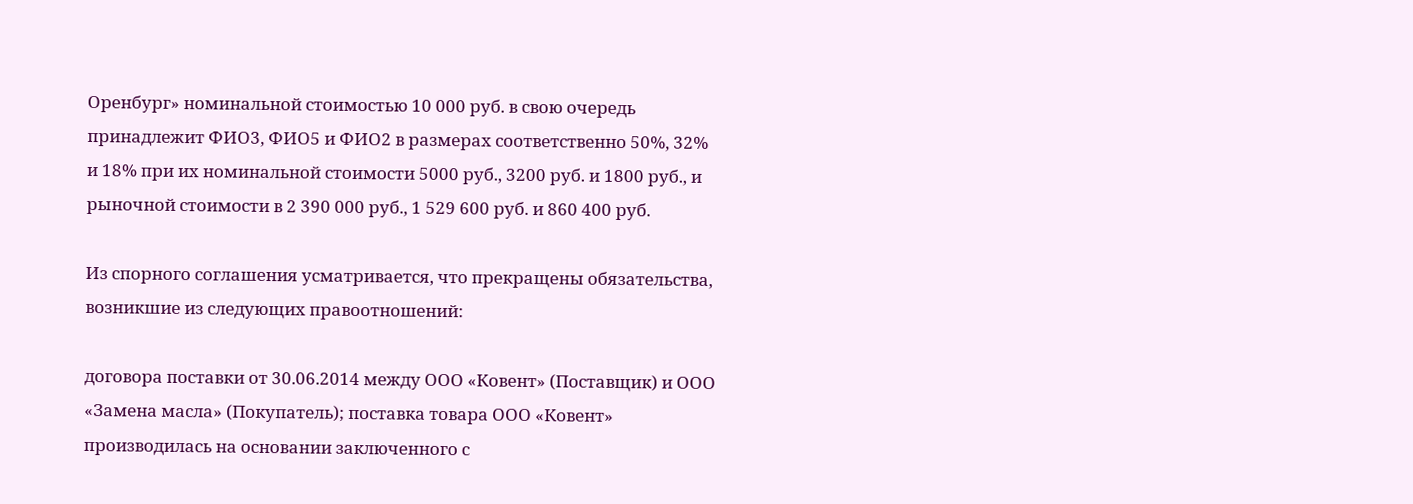Оренбург» номинальной стоимостью 10 000 руб. в свою очередь принадлежит ФИО3, ФИО5 и ФИО2 в размерах соответственно 50%, 32% и 18% при их номинальной стоимости 5000 руб., 3200 руб. и 1800 руб., и рыночной стоимости в 2 390 000 руб., 1 529 600 руб. и 860 400 руб.

Из спорного соглашения усматривается, что прекращены обязательства, возникшие из следующих правоотношений:

договора поставки от 30.06.2014 между ООО «Ковент» (Поставщик) и ООО «Замена масла» (Покупатель); поставка товара ООО «Ковент» производилась на основании заключенного с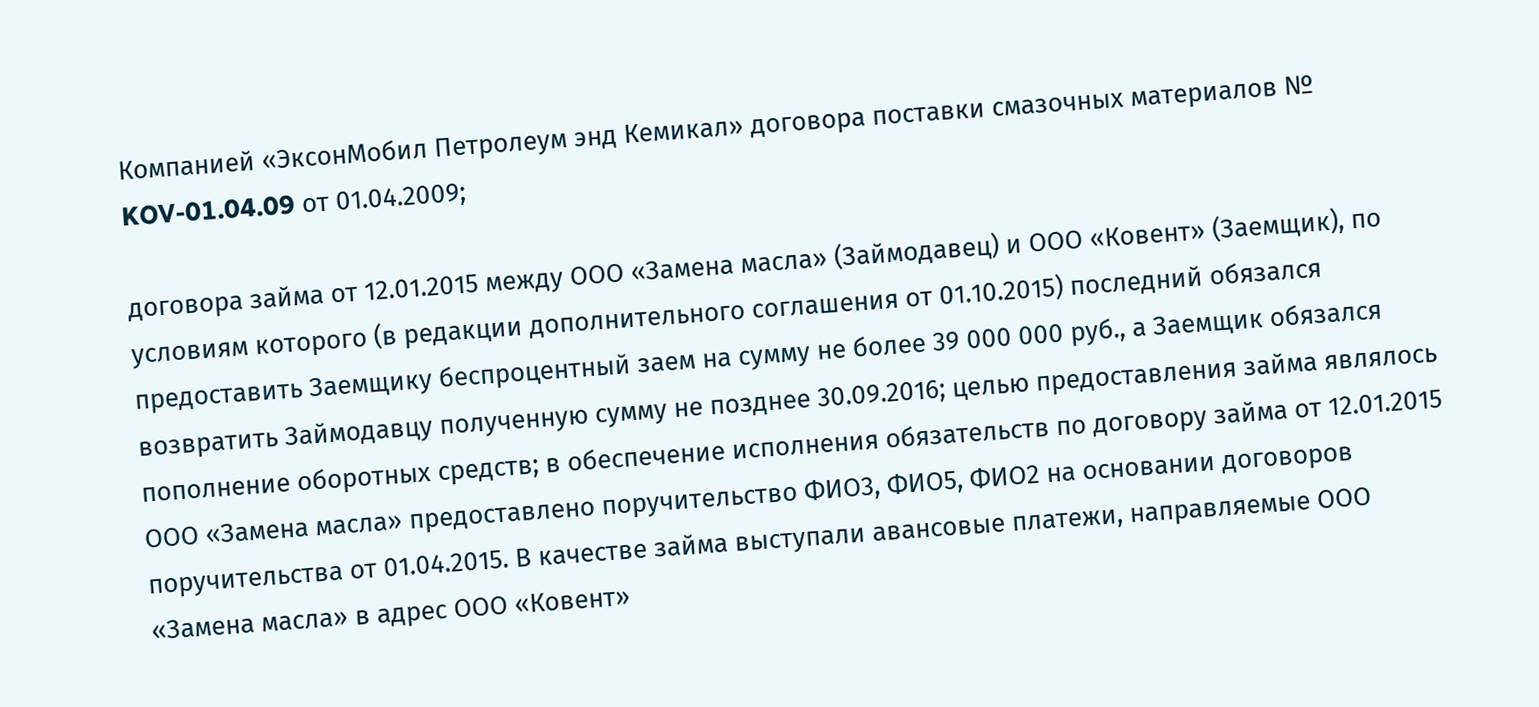Компанией «ЭксонМобил Петролеум энд Кемикал» договора поставки смазочных материалов № KOV-01.04.09 от 01.04.2009;

договора займа от 12.01.2015 между ООО «Замена масла» (Займодавец) и ООО «Ковент» (Заемщик), по условиям которого (в редакции дополнительного соглашения от 01.10.2015) последний обязался предоставить Заемщику беспроцентный заем на сумму не более 39 000 000 руб., а Заемщик обязался возвратить Займодавцу полученную сумму не позднее 30.09.2016; целью предоставления займа являлось пополнение оборотных средств; в обеспечение исполнения обязательств по договору займа от 12.01.2015 ООО «Замена масла» предоставлено поручительство ФИО3, ФИО5, ФИО2 на основании договоров поручительства от 01.04.2015. В качестве займа выступали авансовые платежи, направляемые ООО «Замена масла» в адрес ООО «Ковент»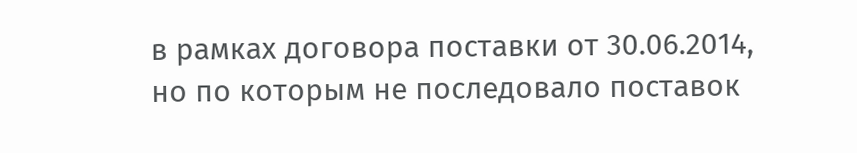в рамках договора поставки от 30.06.2014, но по которым не последовало поставок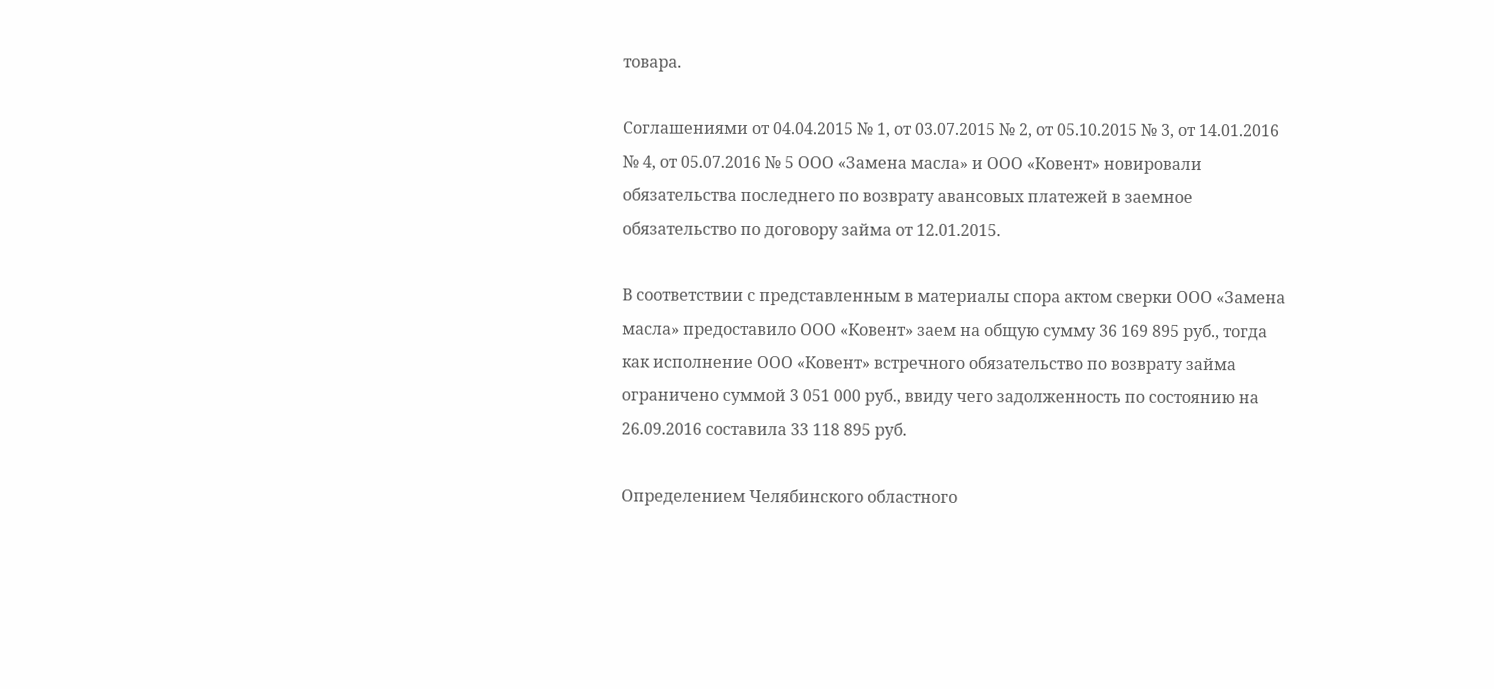товара.

Соглашениями от 04.04.2015 № 1, от 03.07.2015 № 2, от 05.10.2015 № 3, от 14.01.2016 № 4, от 05.07.2016 № 5 ООО «Замена масла» и ООО «Ковент» новировали обязательства последнего по возврату авансовых платежей в заемное обязательство по договору займа от 12.01.2015.

В соответствии с представленным в материалы спора актом сверки ООО «Замена масла» предоставило ООО «Ковент» заем на общую сумму 36 169 895 руб., тогда как исполнение ООО «Ковент» встречного обязательство по возврату займа ограничено суммой 3 051 000 руб., ввиду чего задолженность по состоянию на 26.09.2016 составила 33 118 895 руб.

Определением Челябинского областного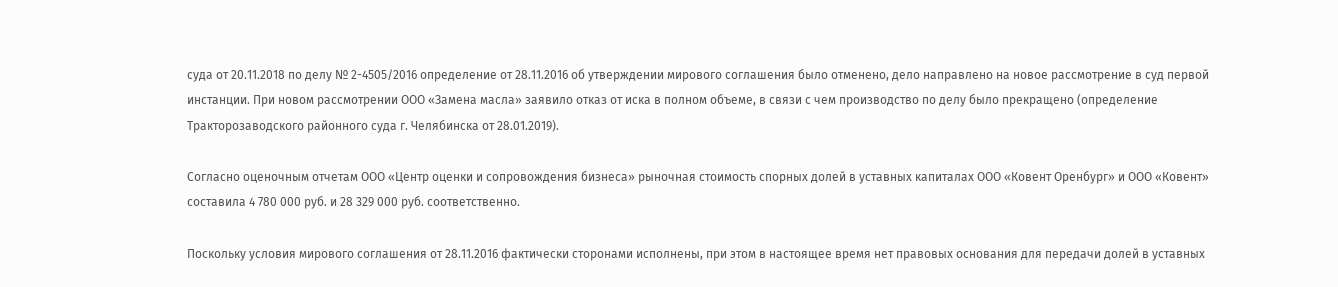суда от 20.11.2018 по делу № 2-4505/2016 определение от 28.11.2016 об утверждении мирового соглашения было отменено, дело направлено на новое рассмотрение в суд первой инстанции. При новом рассмотрении ООО «Замена масла» заявило отказ от иска в полном объеме, в связи с чем производство по делу было прекращено (определение Тракторозаводского районного суда г. Челябинска от 28.01.2019).

Согласно оценочным отчетам ООО «Центр оценки и сопровождения бизнеса» рыночная стоимость спорных долей в уставных капиталах ООО «Ковент Оренбург» и ООО «Ковент» составила 4 780 000 руб. и 28 329 000 руб. соответственно.

Поскольку условия мирового соглашения от 28.11.2016 фактически сторонами исполнены, при этом в настоящее время нет правовых основания для передачи долей в уставных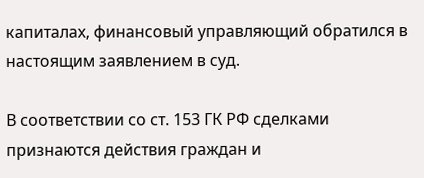капиталах, финансовый управляющий обратился в настоящим заявлением в суд.

В соответствии со ст. 153 ГК РФ сделками признаются действия граждан и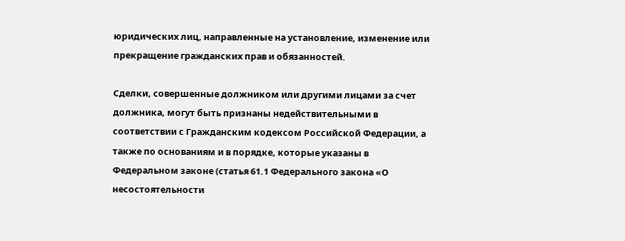юридических лиц, направленные на установление, изменение или прекращение гражданских прав и обязанностей.

Сделки, совершенные должником или другими лицами за счет должника, могут быть признаны недействительными в соответствии с Гражданским кодексом Российской Федерации, а также по основаниям и в порядке, которые указаны в Федеральном законе (статья 61.1 Федерального закона «О несостоятельности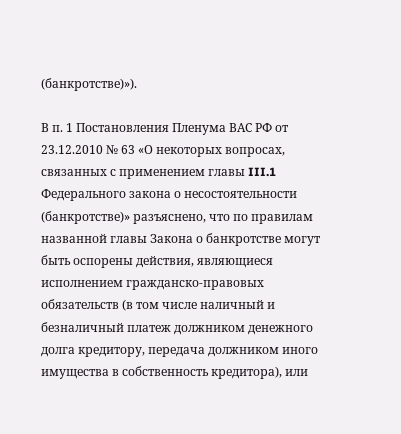(банкротстве)»).

В п. 1 Постановления Пленума ВАС РФ от 23.12.2010 № 63 «О некоторых вопросах, связанных с применением главы III.1 Федерального закона о несостоятельности (банкротстве)» разъяснено, что по правилам названной главы Закона о банкротстве могут быть оспорены действия, являющиеся исполнением гражданско-правовых обязательств (в том числе наличный и безналичный платеж должником денежного долга кредитору, передача должником иного имущества в собственность кредитора), или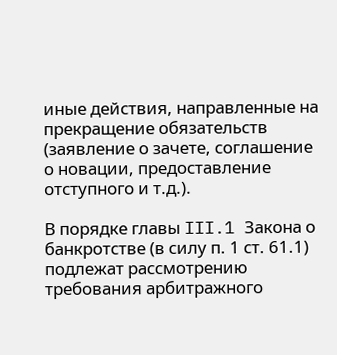иные действия, направленные на прекращение обязательств (заявление о зачете, соглашение о новации, предоставление отступного и т.д.).

В порядке главы III.1 Закона о банкротстве (в силу п. 1 ст. 61.1) подлежат рассмотрению требования арбитражного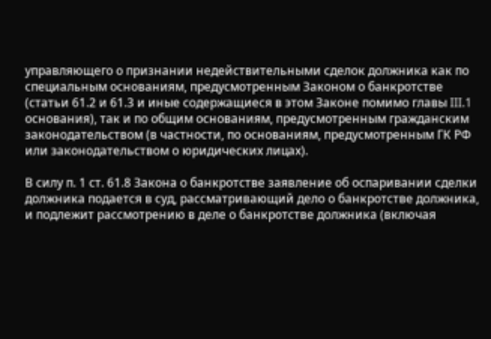управляющего о признании недействительными сделок должника как по специальным основаниям, предусмотренным Законом о банкротстве (статьи 61.2 и 61.3 и иные содержащиеся в этом Законе помимо главы III.1 основания), так и по общим основаниям, предусмотренным гражданским законодательством (в частности, по основаниям, предусмотренным ГК РФ или законодательством о юридических лицах).

В силу п. 1 ст. 61.8 Закона о банкротстве заявление об оспаривании сделки должника подается в суд, рассматривающий дело о банкротстве должника, и подлежит рассмотрению в деле о банкротстве должника (включая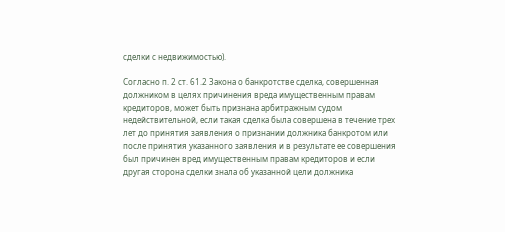сделки с недвижимостью).

Согласно п. 2 ст. 61.2 Закона о банкротстве сделка, совершенная должником в целях причинения вреда имущественным правам кредиторов, может быть признана арбитражным судом недействительной, если такая сделка была совершена в течение трех лет до принятия заявления о признании должника банкротом или после принятия указанного заявления и в результате ее совершения был причинен вред имущественным правам кредиторов и если другая сторона сделки знала об указанной цели должника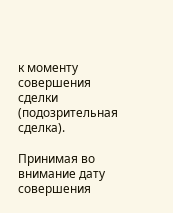к моменту совершения сделки (подозрительная сделка).

Принимая во внимание дату совершения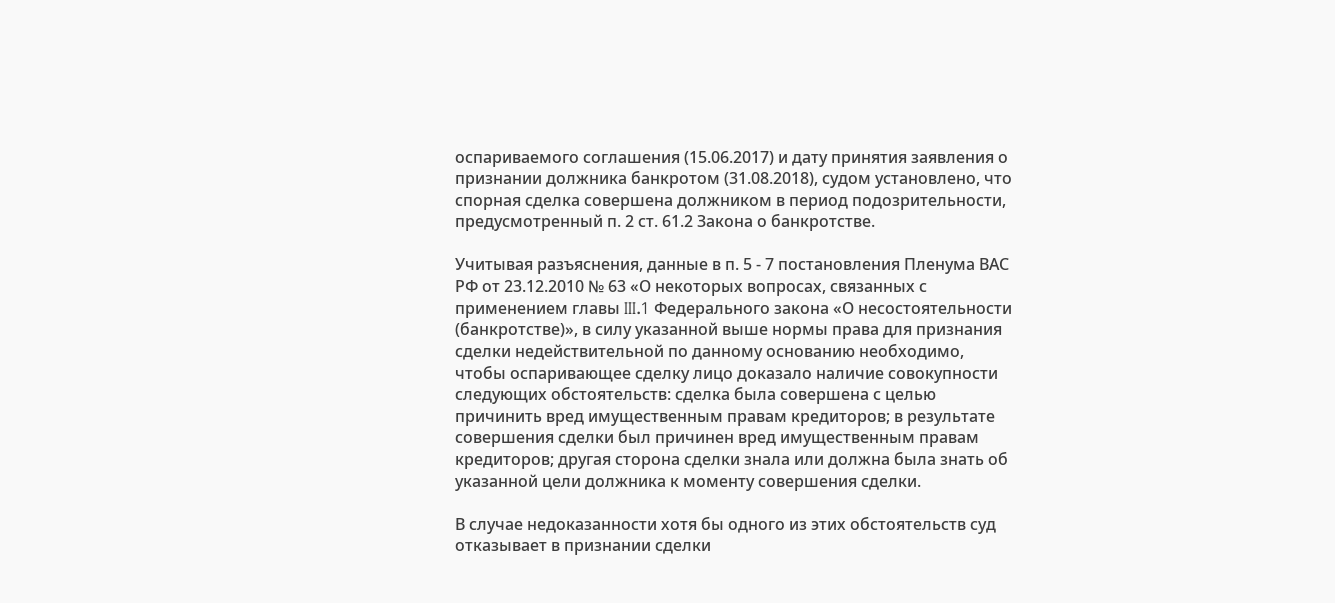оспариваемого соглашения (15.06.2017) и дату принятия заявления о признании должника банкротом (31.08.2018), судом установлено, что спорная сделка совершена должником в период подозрительности, предусмотренный п. 2 ст. 61.2 Закона о банкротстве.

Учитывая разъяснения, данные в п. 5 - 7 постановления Пленума ВАС РФ от 23.12.2010 № 63 «О некоторых вопросах, связанных с применением главы III.1 Федерального закона «О несостоятельности (банкротстве)», в силу указанной выше нормы права для признания сделки недействительной по данному основанию необходимо, чтобы оспаривающее сделку лицо доказало наличие совокупности следующих обстоятельств: сделка была совершена с целью причинить вред имущественным правам кредиторов; в результате совершения сделки был причинен вред имущественным правам кредиторов; другая сторона сделки знала или должна была знать об указанной цели должника к моменту совершения сделки.

В случае недоказанности хотя бы одного из этих обстоятельств суд отказывает в признании сделки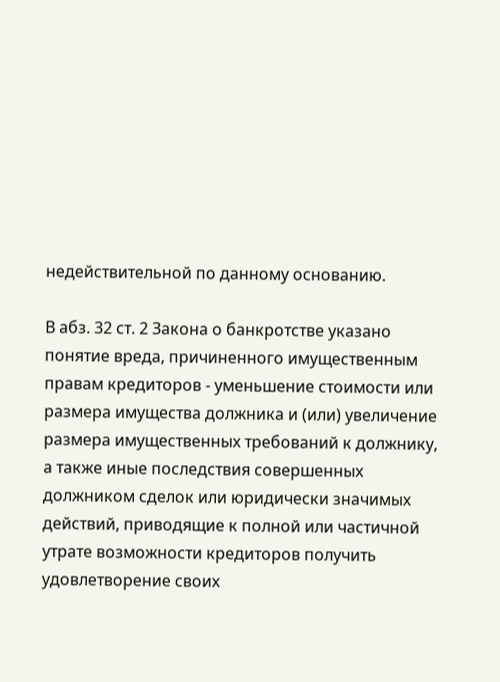недействительной по данному основанию.

В абз. 32 ст. 2 Закона о банкротстве указано понятие вреда, причиненного имущественным правам кредиторов - уменьшение стоимости или размера имущества должника и (или) увеличение размера имущественных требований к должнику, а также иные последствия совершенных должником сделок или юридически значимых действий, приводящие к полной или частичной утрате возможности кредиторов получить удовлетворение своих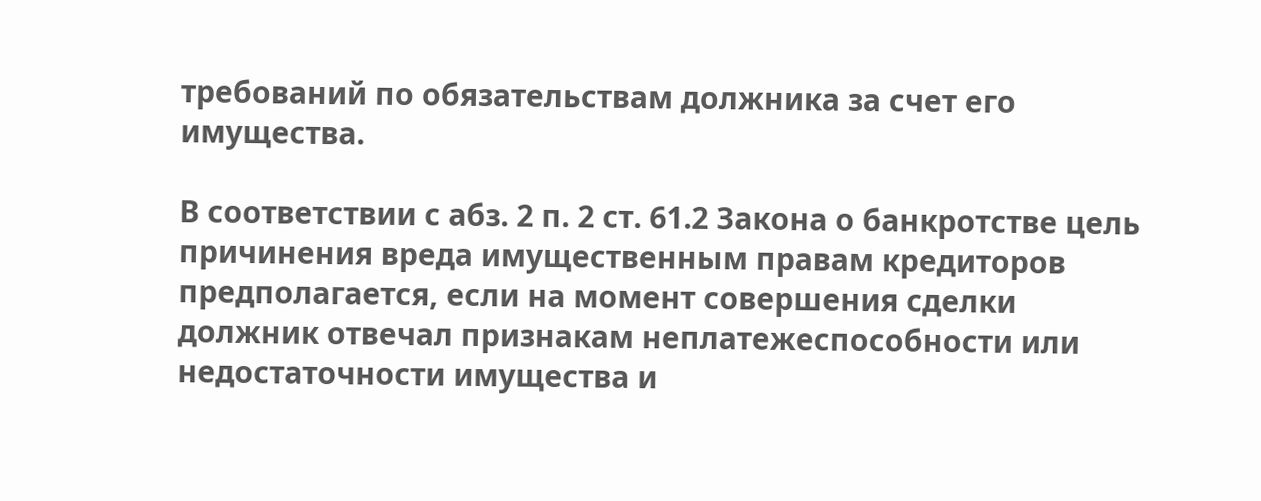требований по обязательствам должника за счет его имущества.

В соответствии с абз. 2 п. 2 ст. 61.2 Закона о банкротстве цель причинения вреда имущественным правам кредиторов предполагается, если на момент совершения сделки должник отвечал признакам неплатежеспособности или недостаточности имущества и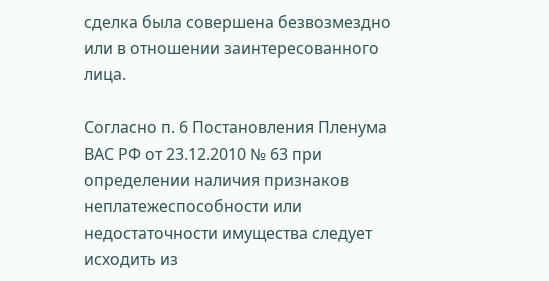сделка была совершена безвозмездно или в отношении заинтересованного лица.

Согласно п. 6 Постановления Пленума ВАС РФ от 23.12.2010 № 63 при определении наличия признаков неплатежеспособности или недостаточности имущества следует исходить из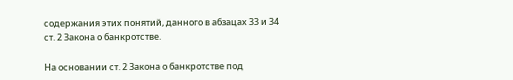содержания этих понятий, данного в абзацах 33 и 34 ст. 2 Закона о банкротстве.

На основании ст. 2 Закона о банкротстве под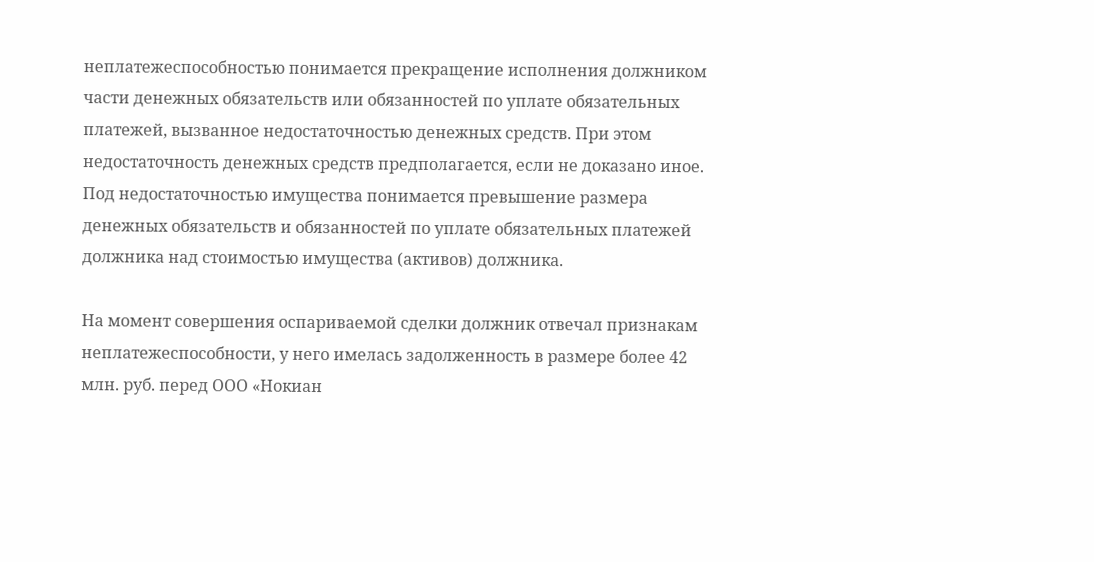неплатежеспособностью понимается прекращение исполнения должником части денежных обязательств или обязанностей по уплате обязательных платежей, вызванное недостаточностью денежных средств. При этом недостаточность денежных средств предполагается, если не доказано иное. Под недостаточностью имущества понимается превышение размера денежных обязательств и обязанностей по уплате обязательных платежей должника над стоимостью имущества (активов) должника.

На момент совершения оспариваемой сделки должник отвечал признакам неплатежеспособности, у него имелась задолженность в размере более 42 млн. руб. перед ООО «Нокиан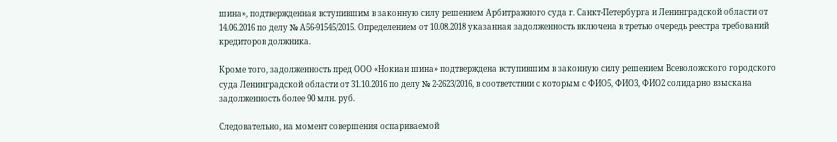шина», подтвержденная вступившим в законную силу решением Арбитражного суда г. Санкт-Петербурга и Ленинградской области от 14.06.2016 по делу № А56-91545/2015. Определением от 10.08.2018 указанная задолженность включена в третью очередь реестра требований кредиторов должника.

Кроме того, задолженность пред ООО «Нокиан шина» подтверждена вступившим в законную силу решением Всеволожского городского суда Ленинградской области от 31.10.2016 по делу № 2-2623/2016, в соответствии с которым с ФИО5, ФИО3, ФИО2 солидарно взыскана задолженность более 90 млн. руб.

Следовательно, на момент совершения оспариваемой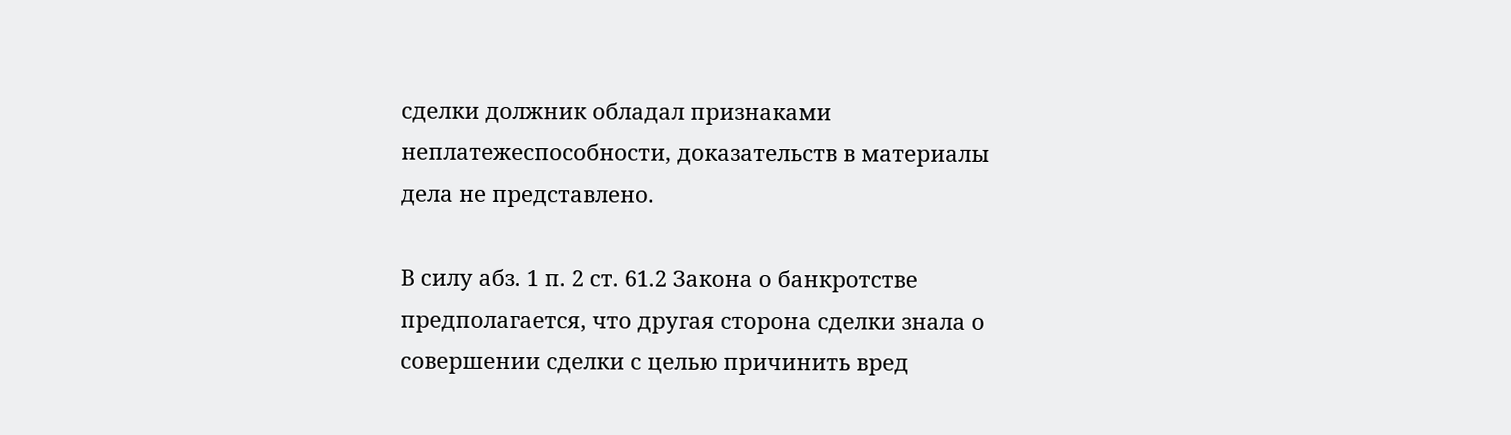сделки должник обладал признаками неплатежеспособности, доказательств в материалы дела не представлено.

В силу абз. 1 п. 2 ст. 61.2 Закона о банкротстве предполагается, что другая сторона сделки знала о совершении сделки с целью причинить вред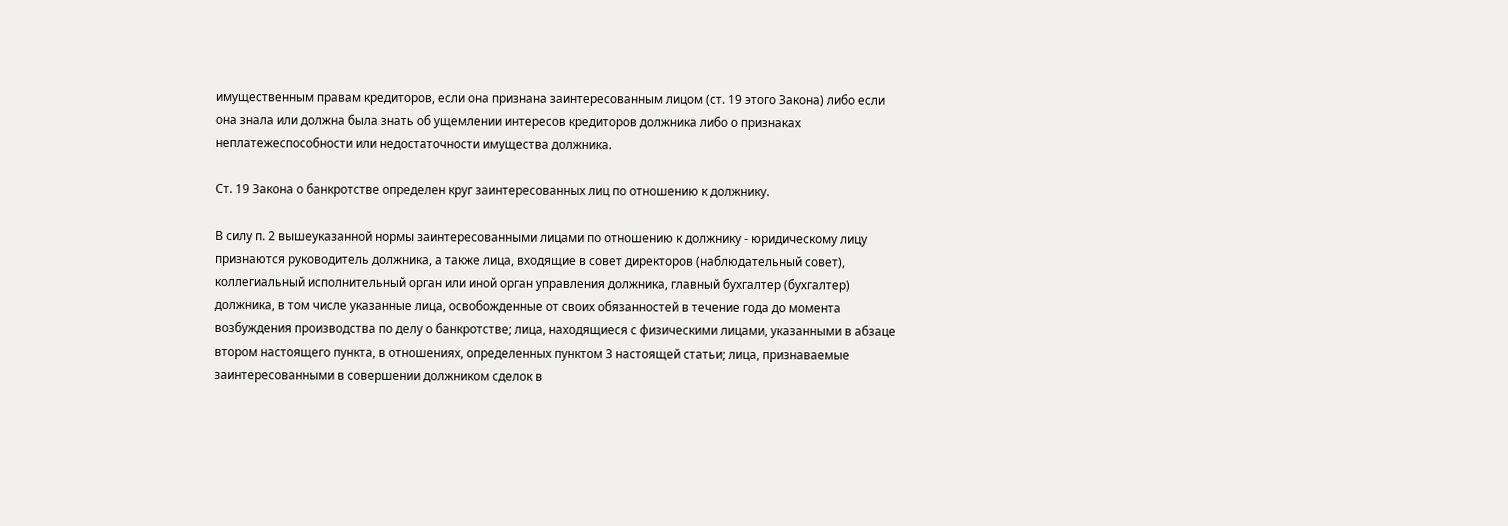имущественным правам кредиторов, если она признана заинтересованным лицом (ст. 19 этого Закона) либо если она знала или должна была знать об ущемлении интересов кредиторов должника либо о признаках неплатежеспособности или недостаточности имущества должника.

Ст. 19 Закона о банкротстве определен круг заинтересованных лиц по отношению к должнику.

В силу п. 2 вышеуказанной нормы заинтересованными лицами по отношению к должнику - юридическому лицу признаются руководитель должника, а также лица, входящие в совет директоров (наблюдательный совет), коллегиальный исполнительный орган или иной орган управления должника, главный бухгалтер (бухгалтер) должника, в том числе указанные лица, освобожденные от своих обязанностей в течение года до момента возбуждения производства по делу о банкротстве; лица, находящиеся с физическими лицами, указанными в абзаце втором настоящего пункта, в отношениях, определенных пунктом 3 настоящей статьи; лица, признаваемые заинтересованными в совершении должником сделок в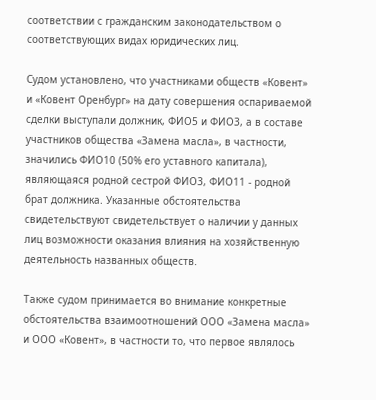соответствии с гражданским законодательством о соответствующих видах юридических лиц.

Судом установлено, что участниками обществ «Ковент» и «Ковент Оренбург» на дату совершения оспариваемой сделки выступали должник, ФИО5 и ФИО3, а в составе участников общества «Замена масла», в частности, значились ФИО10 (50% его уставного капитала), являющаяся родной сестрой ФИО3, ФИО11 - родной брат должника. Указанные обстоятельства свидетельствуют свидетельствует о наличии у данных лиц возможности оказания влияния на хозяйственную деятельность названных обществ.

Также судом принимается во внимание конкретные обстоятельства взаимоотношений ООО «Замена масла» и ООО «Ковент», в частности то, что первое являлось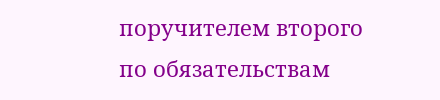поручителем второго по обязательствам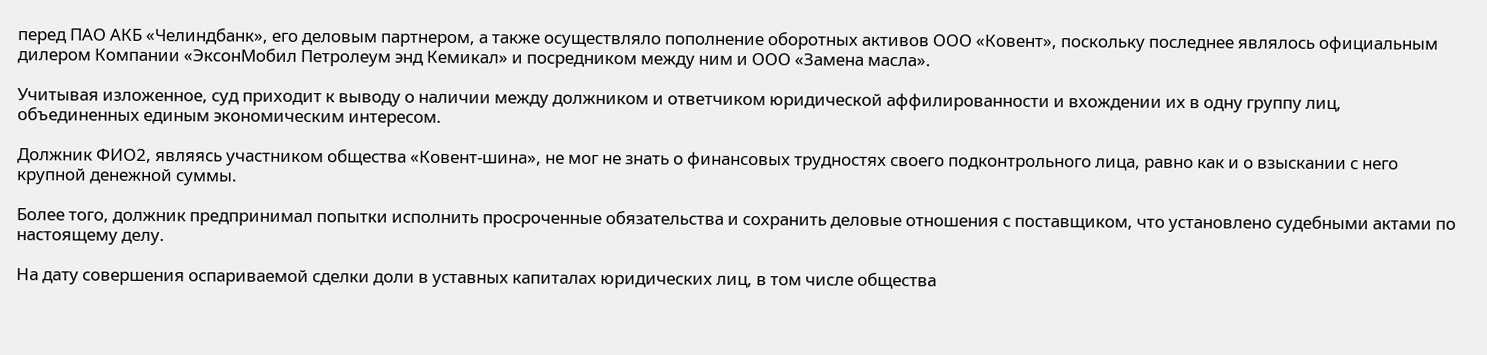перед ПАО АКБ «Челиндбанк», его деловым партнером, а также осуществляло пополнение оборотных активов ООО «Ковент», поскольку последнее являлось официальным дилером Компании «ЭксонМобил Петролеум энд Кемикал» и посредником между ним и ООО «Замена масла».

Учитывая изложенное, суд приходит к выводу о наличии между должником и ответчиком юридической аффилированности и вхождении их в одну группу лиц, объединенных единым экономическим интересом.

Должник ФИО2, являясь участником общества «Ковент-шина», не мог не знать о финансовых трудностях своего подконтрольного лица, равно как и о взыскании с него крупной денежной суммы.

Более того, должник предпринимал попытки исполнить просроченные обязательства и сохранить деловые отношения с поставщиком, что установлено судебными актами по настоящему делу.

На дату совершения оспариваемой сделки доли в уставных капиталах юридических лиц, в том числе общества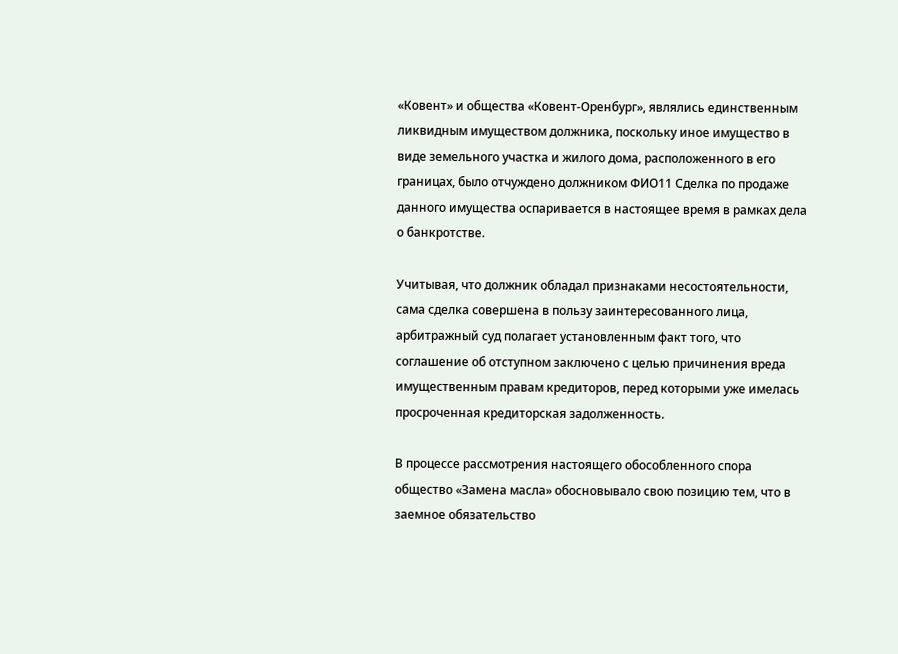«Ковент» и общества «Ковент-Оренбург», являлись единственным ликвидным имуществом должника, поскольку иное имущество в виде земельного участка и жилого дома, расположенного в его границах, было отчуждено должником ФИО11 Сделка по продаже данного имущества оспаривается в настоящее время в рамках дела о банкротстве.

Учитывая, что должник обладал признаками несостоятельности, сама сделка совершена в пользу заинтересованного лица, арбитражный суд полагает установленным факт того, что соглашение об отступном заключено с целью причинения вреда имущественным правам кредиторов, перед которыми уже имелась просроченная кредиторская задолженность.

В процессе рассмотрения настоящего обособленного спора общество «Замена масла» обосновывало свою позицию тем, что в заемное обязательство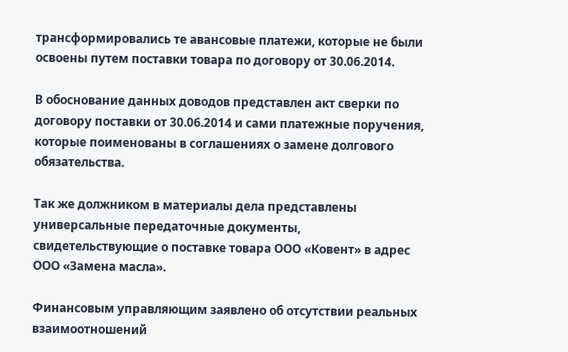трансформировались те авансовые платежи, которые не были освоены путем поставки товара по договору от 30.06.2014.

В обоснование данных доводов представлен акт сверки по договору поставки от 30.06.2014 и сами платежные поручения, которые поименованы в соглашениях о замене долгового обязательства.

Так же должником в материалы дела представлены универсальные передаточные документы, свидетельствующие о поставке товара ООО «Ковент» в адрес ООО «Замена масла».

Финансовым управляющим заявлено об отсутствии реальных взаимоотношений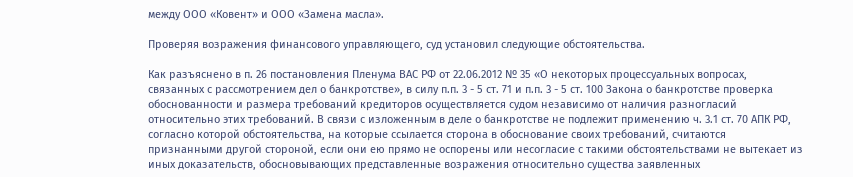между ООО «Ковент» и ООО «Замена масла».

Проверяя возражения финансового управляющего, суд установил следующие обстоятельства.

Как разъяснено в п. 26 постановления Пленума ВАС РФ от 22.06.2012 № 35 «О некоторых процессуальных вопросах, связанных с рассмотрением дел о банкротстве», в силу п.п. 3 - 5 ст. 71 и п.п. 3 - 5 ст. 100 Закона о банкротстве проверка обоснованности и размера требований кредиторов осуществляется судом независимо от наличия разногласий относительно этих требований. В связи с изложенным в деле о банкротстве не подлежит применению ч. 3.1 ст. 70 АПК РФ, согласно которой обстоятельства, на которые ссылается сторона в обоснование своих требований, считаются признанными другой стороной, если они ею прямо не оспорены или несогласие с такими обстоятельствами не вытекает из иных доказательств, обосновывающих представленные возражения относительно существа заявленных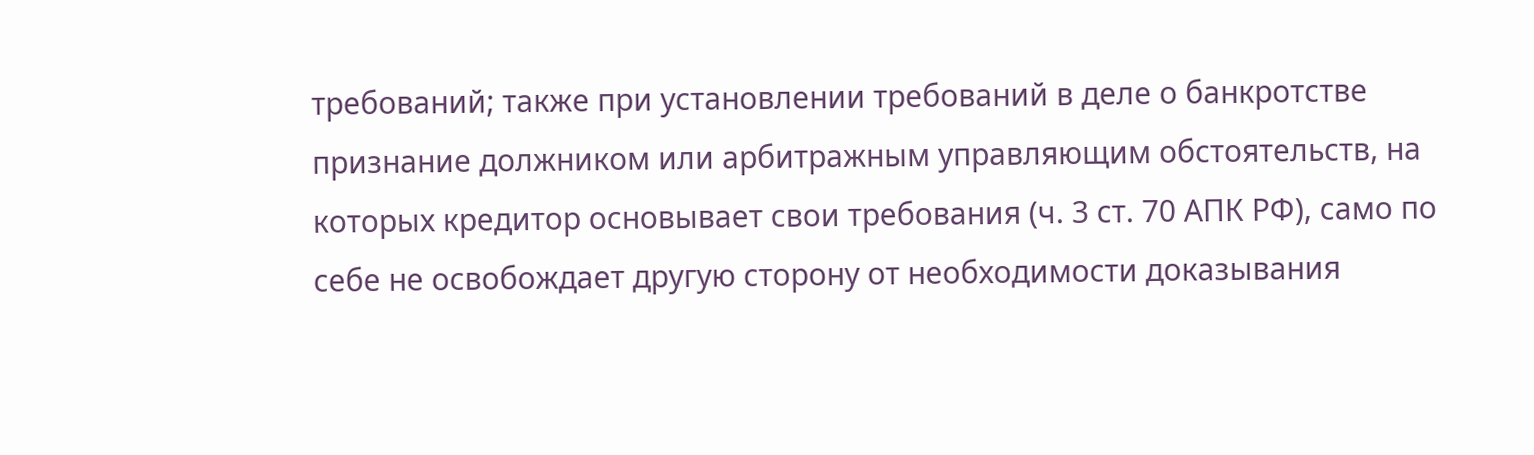требований; также при установлении требований в деле о банкротстве признание должником или арбитражным управляющим обстоятельств, на которых кредитор основывает свои требования (ч. 3 ст. 70 АПК РФ), само по себе не освобождает другую сторону от необходимости доказывания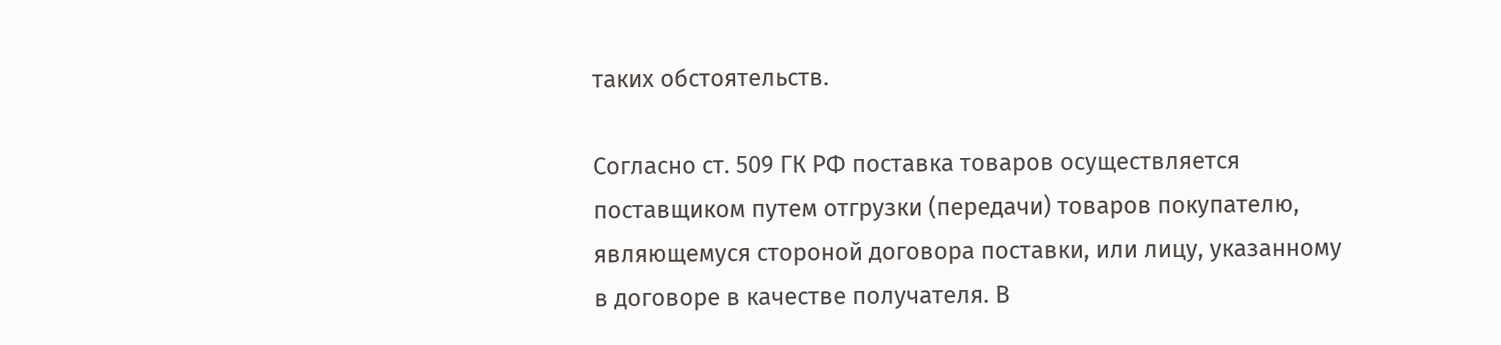таких обстоятельств.

Согласно ст. 509 ГК РФ поставка товаров осуществляется поставщиком путем отгрузки (передачи) товаров покупателю, являющемуся стороной договора поставки, или лицу, указанному в договоре в качестве получателя. В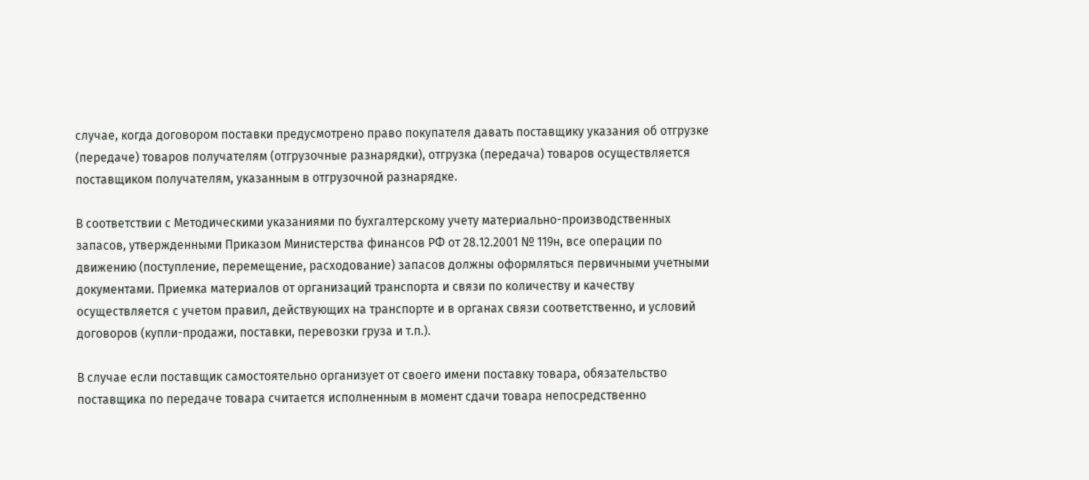случае, когда договором поставки предусмотрено право покупателя давать поставщику указания об отгрузке (передаче) товаров получателям (отгрузочные разнарядки), отгрузка (передача) товаров осуществляется поставщиком получателям, указанным в отгрузочной разнарядке.

В соответствии с Методическими указаниями по бухгалтерскому учету материально-производственных запасов, утвержденными Приказом Министерства финансов РФ от 28.12.2001 № 119н, все операции по движению (поступление, перемещение, расходование) запасов должны оформляться первичными учетными документами. Приемка материалов от организаций транспорта и связи по количеству и качеству осуществляется с учетом правил, действующих на транспорте и в органах связи соответственно, и условий договоров (купли-продажи, поставки, перевозки груза и т.п.).

В случае если поставщик самостоятельно организует от своего имени поставку товара, обязательство поставщика по передаче товара считается исполненным в момент сдачи товара непосредственно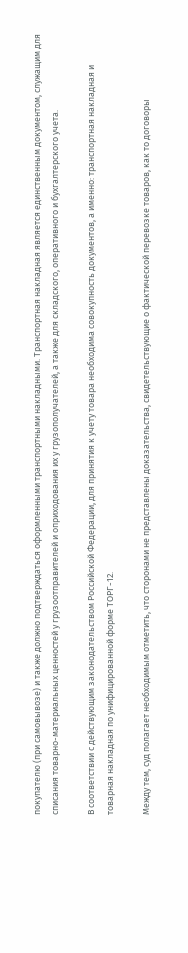покупателю (при самовывозе) и также должно подтверждаться оформленными транспортными накладными. Транспортная накладная является единственным документом, служащим для списания товарно-материальных ценностей у грузоотправителей и оприходования их у грузополучателей, а также для складского, оперативного и бухгалтерского учета.

В соответствии с действующим законодательством Российской Федерации, для принятия к учету товара необходима совокупность документов, а именно: транспортная накладная и товарная накладная по унифицированной форме ТОРГ-12.

Между тем, суд полагает необходимым отметить, что сторонами не представлены доказательства, свидетельствующие о фактической перевозке товаров, как то договоры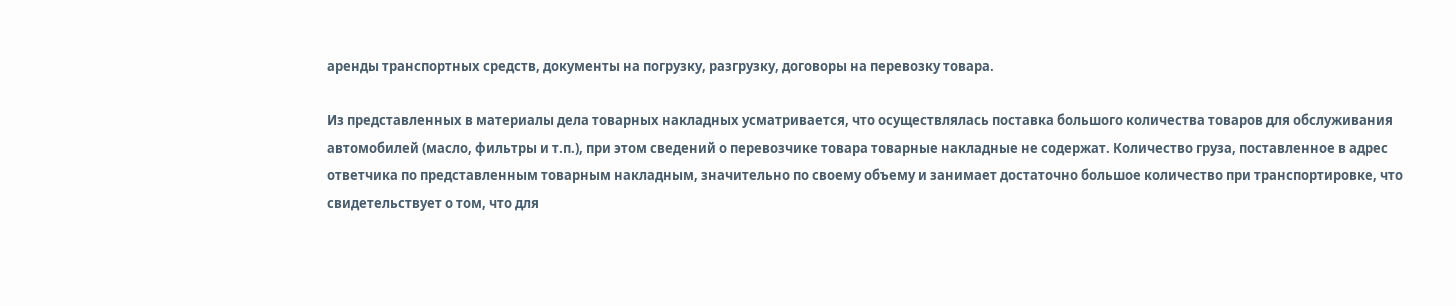аренды транспортных средств, документы на погрузку, разгрузку, договоры на перевозку товара.

Из представленных в материалы дела товарных накладных усматривается, что осуществлялась поставка большого количества товаров для обслуживания автомобилей (масло, фильтры и т.п.), при этом сведений о перевозчике товара товарные накладные не содержат. Количество груза, поставленное в адрес ответчика по представленным товарным накладным, значительно по своему объему и занимает достаточно большое количество при транспортировке, что свидетельствует о том, что для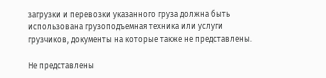загрузки и перевозки указанного груза должна быть использована грузоподъемная техника или услуги грузчиков, документы на которые также не представлены.

Не представлены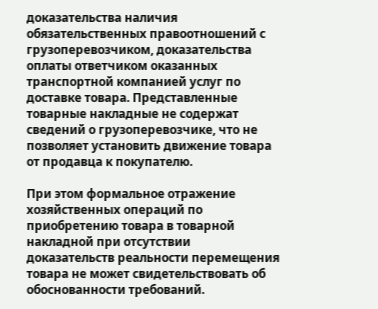доказательства наличия обязательственных правоотношений с грузоперевозчиком, доказательства оплаты ответчиком оказанных транспортной компанией услуг по доставке товара. Представленные товарные накладные не содержат сведений о грузоперевозчике, что не позволяет установить движение товара от продавца к покупателю.

При этом формальное отражение хозяйственных операций по приобретению товара в товарной накладной при отсутствии доказательств реальности перемещения товара не может свидетельствовать об обоснованности требований.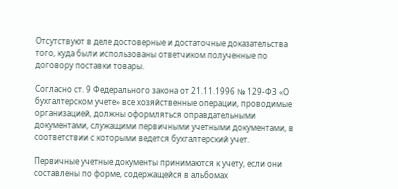Отсутствуют в деле достоверные и достаточные доказательства того, куда были использованы ответчиком полученные по договору поставки товары.

Согласно ст. 9 Федерального закона от 21.11.1996 № 129-ФЗ «О бухгалтерском учете» все хозяйственные операции, проводимые организацией, должны оформляться оправдательными документами, служащими первичными учетными документами, в соответствии с которыми ведется бухгалтерский учет.

Первичные учетные документы принимаются к учету, если они составлены по форме, содержащейся в альбомах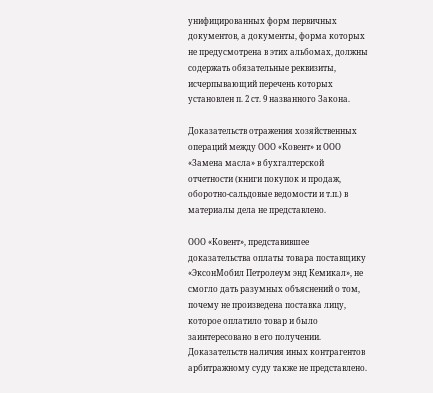унифицированных форм первичных документов, а документы, форма которых не предусмотрена в этих альбомах, должны содержать обязательные реквизиты, исчерпывающий перечень которых установлен п. 2 ст. 9 названного Закона.

Доказательств отражения хозяйственных операций между ООО «Ковент» и ООО «Замена масла» в бухгалтерской отчетности (книги покупок и продаж, оборотно-сальдовые ведомости и т.п.) в материалы дела не представлено.

ООО «Ковент», представившее доказательства оплаты товара поставщику «ЭксонМобил Петролеум энд Кемикал», не смогло дать разумных объяснений о том, почему не произведена поставка лицу, которое оплатило товар и было заинтересовано в его получении. Доказательств наличия иных контрагентов арбитражному суду также не представлено.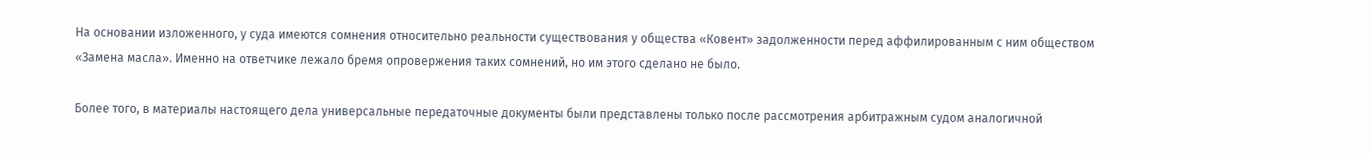На основании изложенного, у суда имеются сомнения относительно реальности существования у общества «Ковент» задолженности перед аффилированным с ним обществом «Замена масла». Именно на ответчике лежало бремя опровержения таких сомнений, но им этого сделано не было.

Более того, в материалы настоящего дела универсальные передаточные документы были представлены только после рассмотрения арбитражным судом аналогичной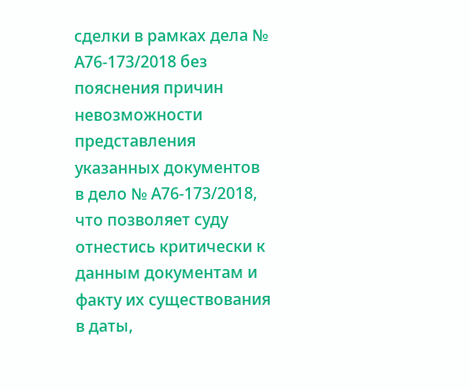сделки в рамках дела № А76-173/2018 без пояснения причин невозможности представления указанных документов в дело № А76-173/2018, что позволяет суду отнестись критически к данным документам и факту их существования в даты,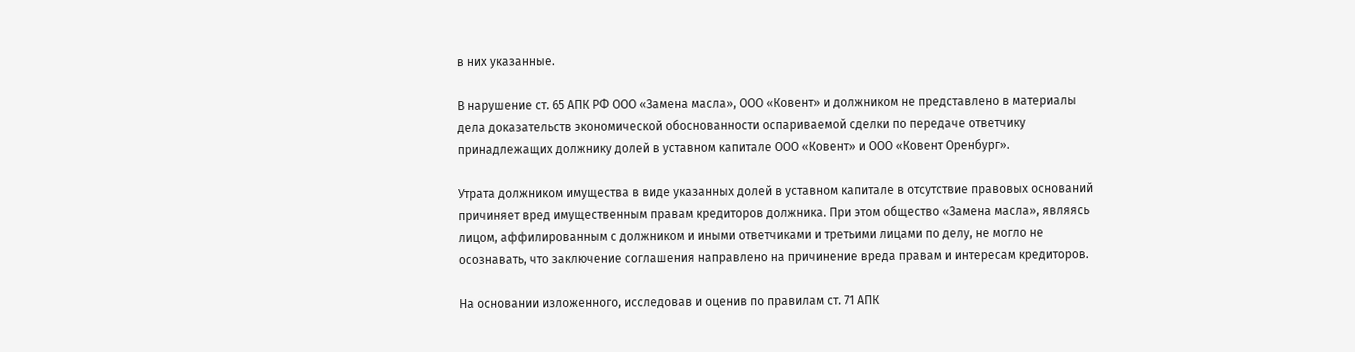в них указанные.

В нарушение ст. 65 АПК РФ ООО «Замена масла», ООО «Ковент» и должником не представлено в материалы дела доказательств экономической обоснованности оспариваемой сделки по передаче ответчику принадлежащих должнику долей в уставном капитале ООО «Ковент» и ООО «Ковент Оренбург».

Утрата должником имущества в виде указанных долей в уставном капитале в отсутствие правовых оснований причиняет вред имущественным правам кредиторов должника. При этом общество «Замена масла», являясь лицом, аффилированным с должником и иными ответчиками и третьими лицами по делу, не могло не осознавать, что заключение соглашения направлено на причинение вреда правам и интересам кредиторов.

На основании изложенного, исследовав и оценив по правилам ст. 71 АПК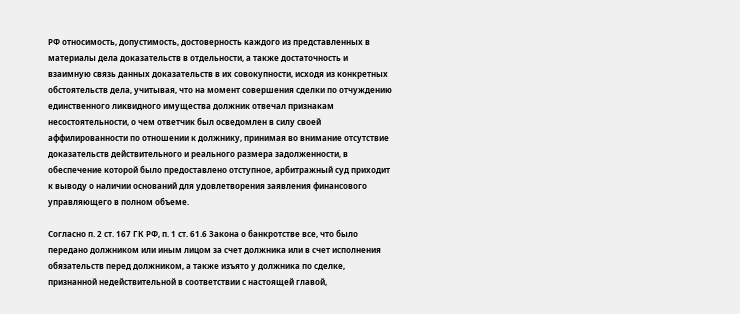РФ относимость, допустимость, достоверность каждого из представленных в материалы дела доказательств в отдельности, а также достаточность и взаимную связь данных доказательств в их совокупности, исходя из конкретных обстоятельств дела, учитывая, что на момент совершения сделки по отчуждению единственного ликвидного имущества должник отвечал признакам несостоятельности, о чем ответчик был осведомлен в силу своей аффилированности по отношении к должнику, принимая во внимание отсутствие доказательств действительного и реального размера задолженности, в обеспечение которой было предоставлено отступное, арбитражный суд приходит к выводу о наличии оснований для удовлетворения заявления финансового управляющего в полном объеме.

Согласно п. 2 ст. 167 ГК РФ, п. 1 ст. 61.6 Закона о банкротстве все, что было передано должником или иным лицом за счет должника или в счет исполнения обязательств перед должником, а также изъято у должника по сделке, признанной недействительной в соответствии с настоящей главой,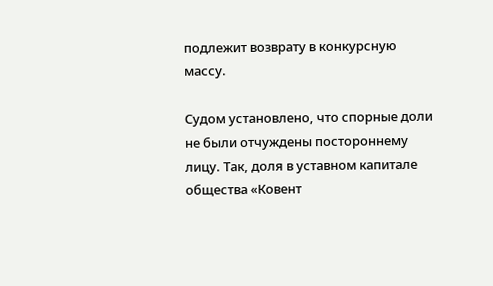подлежит возврату в конкурсную массу.

Судом установлено, что спорные доли не были отчуждены постороннему лицу. Так, доля в уставном капитале общества «Ковент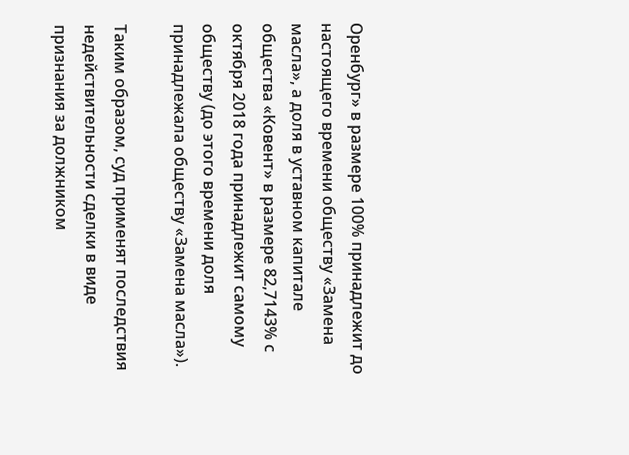Оренбург» в размере 100% принадлежит до настоящего времени обществу «Замена масла», а доля в уставном капитале общества «Ковент» в размере 82,7143% с октября 2018 года принадлежит самому обществу (до этого времени доля принадлежала обществу «Замена масла»).

Таким образом, суд применят последствия недействительности сделки в виде признания за должником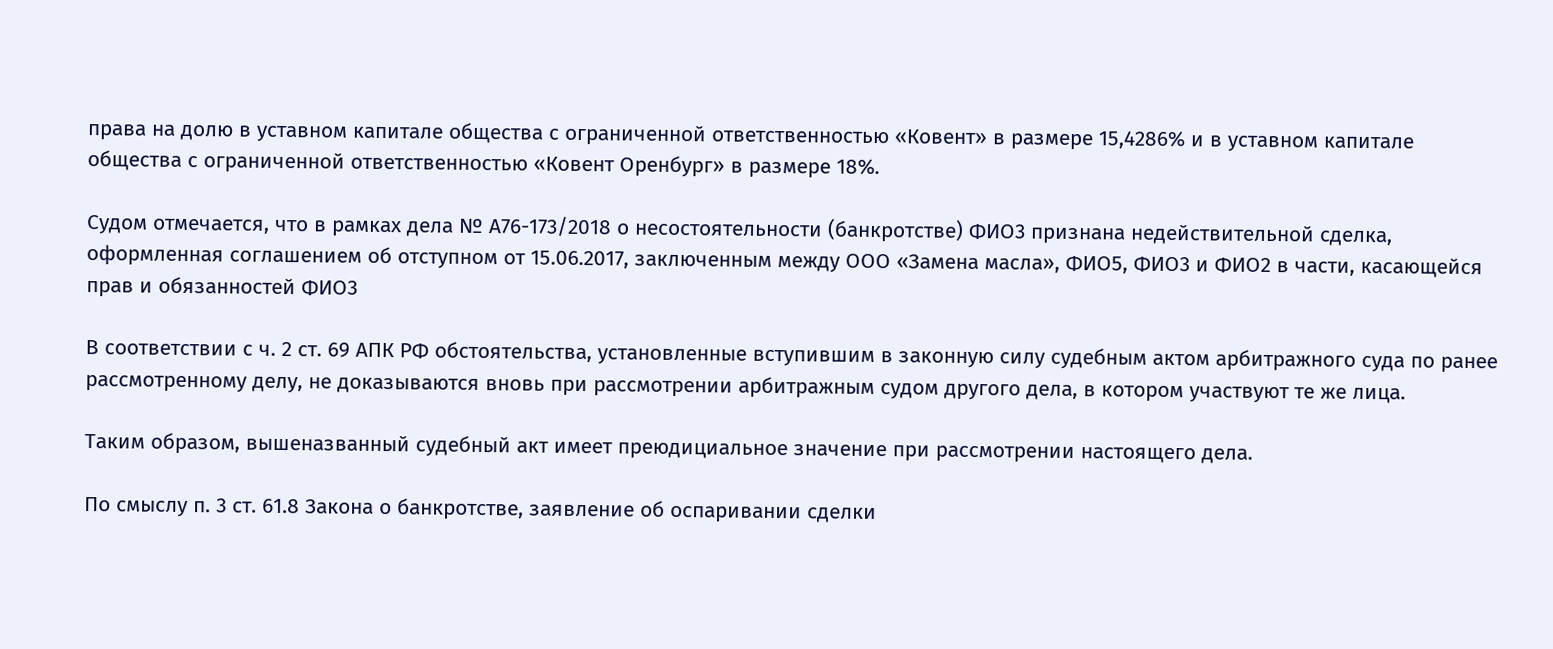права на долю в уставном капитале общества с ограниченной ответственностью «Ковент» в размере 15,4286% и в уставном капитале общества с ограниченной ответственностью «Ковент Оренбург» в размере 18%.

Судом отмечается, что в рамках дела № А76-173/2018 о несостоятельности (банкротстве) ФИО3 признана недействительной сделка, оформленная соглашением об отступном от 15.06.2017, заключенным между ООО «Замена масла», ФИО5, ФИО3 и ФИО2 в части, касающейся прав и обязанностей ФИО3

В соответствии с ч. 2 ст. 69 АПК РФ обстоятельства, установленные вступившим в законную силу судебным актом арбитражного суда по ранее рассмотренному делу, не доказываются вновь при рассмотрении арбитражным судом другого дела, в котором участвуют те же лица.

Таким образом, вышеназванный судебный акт имеет преюдициальное значение при рассмотрении настоящего дела.

По смыслу п. 3 ст. 61.8 Закона о банкротстве, заявление об оспаривании сделки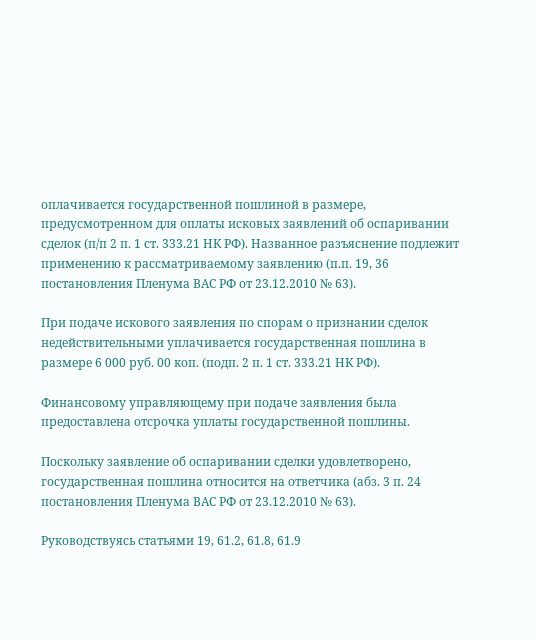оплачивается государственной пошлиной в размере, предусмотренном для оплаты исковых заявлений об оспаривании сделок (п/п 2 п. 1 ст. 333.21 НК РФ). Названное разъяснение подлежит применению к рассматриваемому заявлению (п.п. 19, 36 постановления Пленума ВАС РФ от 23.12.2010 № 63).

При подаче искового заявления по спорам о признании сделок недействительными уплачивается государственная пошлина в размере 6 000 руб. 00 коп. (подп. 2 п. 1 ст. 333.21 НК РФ).

Финансовому управляющему при подаче заявления была предоставлена отсрочка уплаты государственной пошлины.

Поскольку заявление об оспаривании сделки удовлетворено, государственная пошлина относится на ответчика (абз. 3 п. 24 постановления Пленума ВАС РФ от 23.12.2010 № 63).

Руководствуясь статьями 19, 61.2, 61.8, 61.9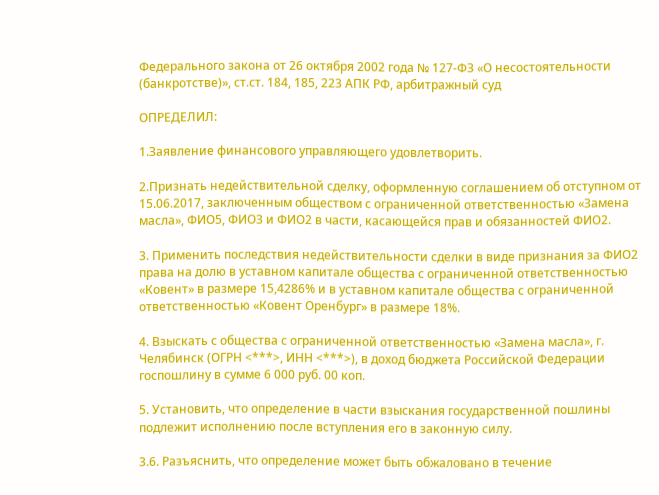Федерального закона от 26 октября 2002 года № 127-ФЗ «О несостоятельности (банкротстве)», ст.ст. 184, 185, 223 АПК РФ, арбитражный суд

ОПРЕДЕЛИЛ:

1.Заявление финансового управляющего удовлетворить.

2.Признать недействительной сделку, оформленную соглашением об отступном от 15.06.2017, заключенным обществом с ограниченной ответственностью «Замена масла», ФИО5, ФИО3 и ФИО2 в части, касающейся прав и обязанностей ФИО2.

3. Применить последствия недействительности сделки в виде признания за ФИО2 права на долю в уставном капитале общества с ограниченной ответственностью «Ковент» в размере 15,4286% и в уставном капитале общества с ограниченной ответственностью «Ковент Оренбург» в размере 18%.

4. Взыскать с общества с ограниченной ответственностью «Замена масла», г. Челябинск (ОГРН <***>, ИНН <***>), в доход бюджета Российской Федерации госпошлину в сумме 6 000 руб. 00 коп.

5. Установить, что определение в части взыскания государственной пошлины подлежит исполнению после вступления его в законную силу.

3.6. Разъяснить, что определение может быть обжаловано в течение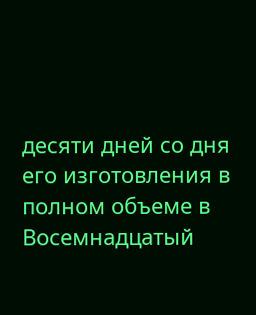десяти дней со дня его изготовления в полном объеме в Восемнадцатый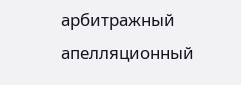арбитражный апелляционный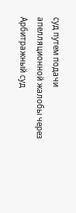суд путем подачи апелляционной жалобы через Арбитражный суд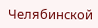Челябинской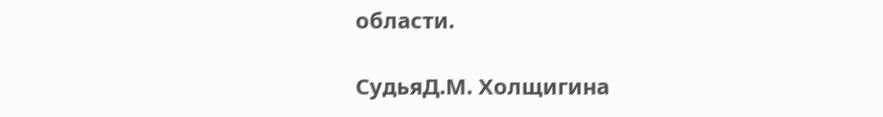области.

СудьяД.М. Холщигина